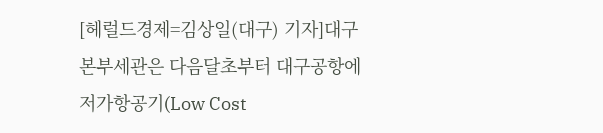[헤럴드경제=김상일(대구) 기자]대구본부세관은 다음달초부터 대구공항에 저가항공기(Low Cost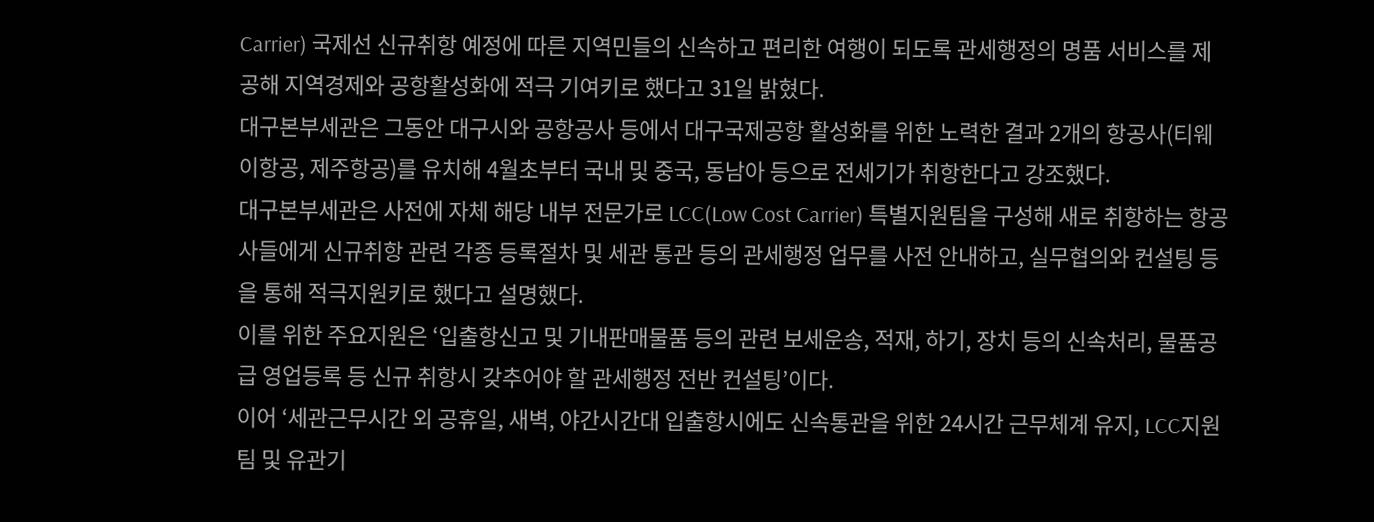Carrier) 국제선 신규취항 예정에 따른 지역민들의 신속하고 편리한 여행이 되도록 관세행정의 명품 서비스를 제공해 지역경제와 공항활성화에 적극 기여키로 했다고 31일 밝혔다.
대구본부세관은 그동안 대구시와 공항공사 등에서 대구국제공항 활성화를 위한 노력한 결과 2개의 항공사(티웨이항공, 제주항공)를 유치해 4월초부터 국내 및 중국, 동남아 등으로 전세기가 취항한다고 강조했다.
대구본부세관은 사전에 자체 해당 내부 전문가로 LCC(Low Cost Carrier) 특별지원팀을 구성해 새로 취항하는 항공사들에게 신규취항 관련 각종 등록절차 및 세관 통관 등의 관세행정 업무를 사전 안내하고, 실무협의와 컨설팅 등을 통해 적극지원키로 했다고 설명했다.
이를 위한 주요지원은 ‘입출항신고 및 기내판매물품 등의 관련 보세운송, 적재, 하기, 장치 등의 신속처리, 물품공급 영업등록 등 신규 취항시 갖추어야 할 관세행정 전반 컨설팅’이다.
이어 ‘세관근무시간 외 공휴일, 새벽, 야간시간대 입출항시에도 신속통관을 위한 24시간 근무체계 유지, LCC지원팀 및 유관기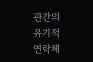관간의 유기적 연락체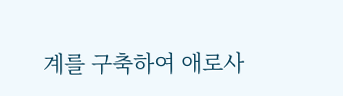계를 구축하여 애로사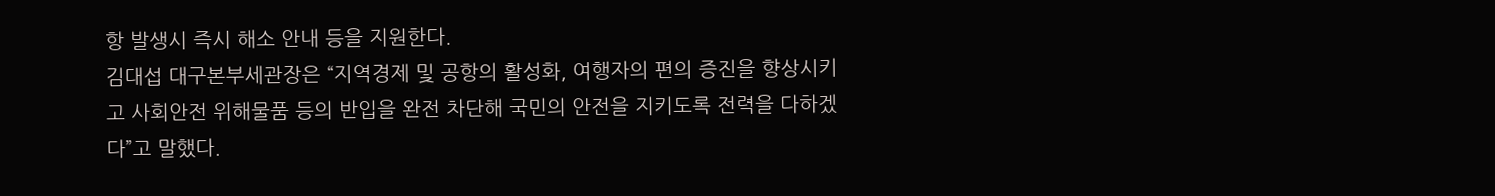항 발생시 즉시 해소 안내 등을 지원한다.
김대섭 대구본부세관장은 “지역경제 및 공항의 활성화, 여행자의 편의 증진을 향상시키고 사회안전 위해물품 등의 반입을 완전 차단해 국민의 안전을 지키도록 전력을 다하겠다”고 말했다.